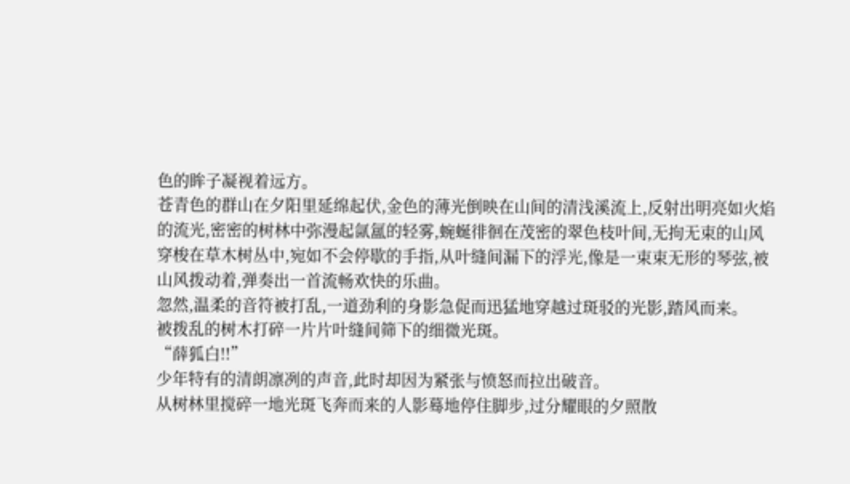色的眸子凝视着远方。
苍青色的群山在夕阳里延绵起伏,金色的薄光倒映在山间的清浅溪流上,反射出明亮如火焰的流光,密密的树林中弥漫起氤氲的轻雾,蜿蜒徘徊在茂密的翠色枝叶间,无拘无束的山风穿梭在草木树丛中,宛如不会停歇的手指,从叶缝间漏下的浮光,像是一束束无形的琴弦,被山风拨动着,弹奏出一首流畅欢快的乐曲。
忽然,温柔的音符被打乱,一道劲利的身影急促而迅猛地穿越过斑驳的光影,踏风而来。
被拨乱的树木打碎一片片叶缝间筛下的细微光斑。
“薛狐白!!”
少年特有的清朗凛冽的声音,此时却因为紧张与愤怒而拉出破音。
从树林里搅碎一地光斑飞奔而来的人影蓦地停住脚步,过分耀眼的夕照散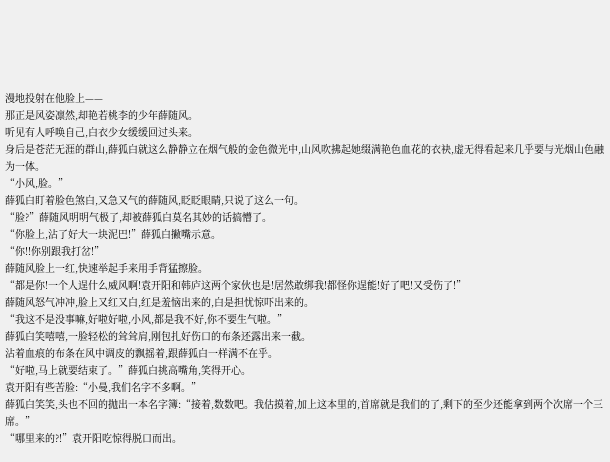漫地投射在他脸上——
那正是风姿凛然,却艳若桃李的少年薛随风。
听见有人呼唤自己,白衣少女缓缓回过头来。
身后是苍茫无涯的群山,薛狐白就这么静静立在烟气般的金色微光中,山风吹拂起她缀满艳色血花的衣袂,虚无得看起来几乎要与光烟山色融为一体。
“小风,脸。”
薛狐白盯着脸色煞白,又急又气的薛随风,眨眨眼睛,只说了这么一句。
“脸?”薛随风明明气极了,却被薛狐白莫名其妙的话搞懵了。
“你脸上,沾了好大一块泥巴!”薛狐白撇嘴示意。
“你!!你别跟我打岔!”
薛随风脸上一红,快速举起手来用手背猛擦脸。
“都是你!一个人逞什么威风啊!袁开阳和韩庐这两个家伙也是!居然敢绑我!都怪你逞能!好了吧!又受伤了!”
薛随风怒气冲冲,脸上又红又白,红是羞恼出来的,白是担忧惊吓出来的。
“我这不是没事嘛,好啦好啦,小风,都是我不好,你不要生气啦。”
薛狐白笑嘻嘻,一脸轻松的耸耸肩,刚包扎好伤口的布条还露出来一截。
沾着血痕的布条在风中调皮的飘摇着,跟薛狐白一样满不在乎。
“好啦,马上就要结束了。”薛狐白挑高嘴角,笑得开心。
袁开阳有些苦脸:“小曼,我们名字不多啊。”
薛狐白笑笑,头也不回的抛出一本名字簿:“接着,数数吧。我估摸着,加上这本里的,首席就是我们的了,剩下的至少还能拿到两个次席一个三席。”
“哪里来的?!”袁开阳吃惊得脱口而出。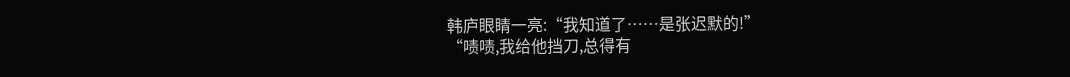韩庐眼睛一亮:“我知道了……是张迟默的!”
“啧啧,我给他挡刀,总得有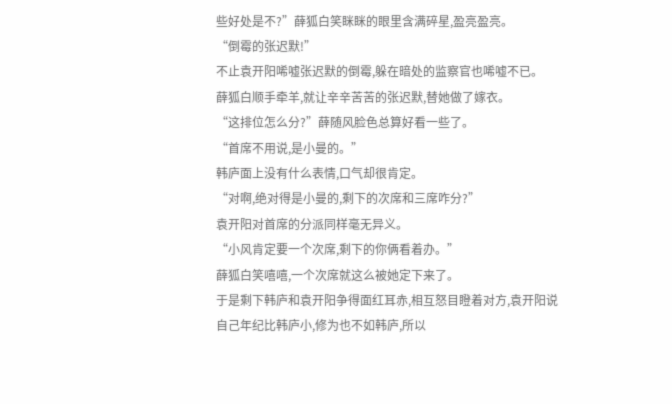些好处是不?”薛狐白笑眯眯的眼里含满碎星,盈亮盈亮。
“倒霉的张迟默!”
不止袁开阳唏嘘张迟默的倒霉,躲在暗处的监察官也唏嘘不已。
薛狐白顺手牵羊,就让辛辛苦苦的张迟默,替她做了嫁衣。
“这排位怎么分?”薛随风脸色总算好看一些了。
“首席不用说,是小曼的。”
韩庐面上没有什么表情,口气却很肯定。
“对啊,绝对得是小曼的,剩下的次席和三席咋分?”
袁开阳对首席的分派同样毫无异义。
“小风肯定要一个次席,剩下的你俩看着办。”
薛狐白笑嘻嘻,一个次席就这么被她定下来了。
于是剩下韩庐和袁开阳争得面红耳赤,相互怒目瞪着对方,袁开阳说自己年纪比韩庐小,修为也不如韩庐,所以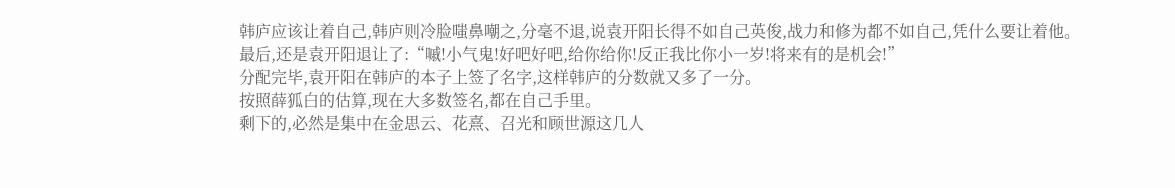韩庐应该让着自己,韩庐则冷脸嗤鼻嘲之,分毫不退,说袁开阳长得不如自己英俊,战力和修为都不如自己,凭什么要让着他。
最后,还是袁开阳退让了:“嘁!小气鬼!好吧好吧,给你给你!反正我比你小一岁!将来有的是机会!”
分配完毕,袁开阳在韩庐的本子上签了名字,这样韩庐的分数就又多了一分。
按照薛狐白的估算,现在大多数签名,都在自己手里。
剩下的,必然是集中在金思云、花熹、召光和顾世源这几人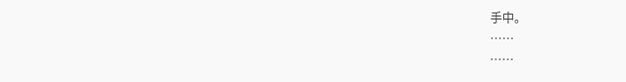手中。
……
……